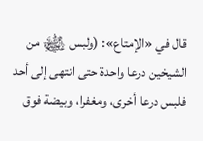قال في «الإمتاع»: (ولبس ﵊ من الشيخين درعا واحدة حتى انتهى إلى أحد فلبس درعا أخرى، ومغفرا، وبيضة فوق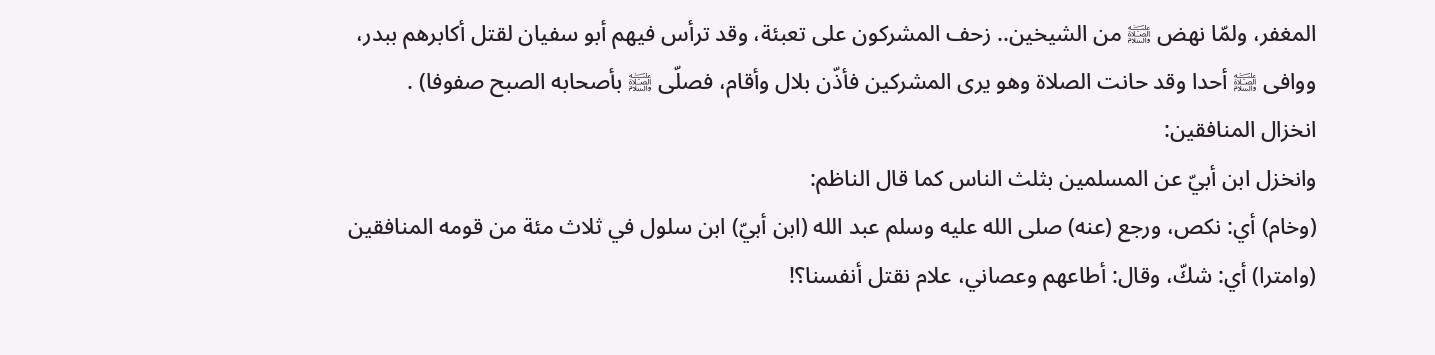المغفر، ولمّا نهض ﵊ من الشيخين.. زحف المشركون على تعبئة، وقد ترأس فيهم أبو سفيان لقتل أكابرهم ببدر، ووافى ﵊ أحدا وقد حانت الصلاة وهو يرى المشركين فأذّن بلال وأقام، فصلّى ﵊ بأصحابه الصبح صفوفا) .
انخزال المنافقين:
وانخزل ابن أبيّ عن المسلمين بثلث الناس كما قال الناظم:
(وخام) أي: نكص، ورجع (عنه) صلى الله عليه وسلم عبد الله (ابن أبيّ) ابن سلول في ثلاث مئة من قومه المنافقين (وامترا) أي: شكّ، وقال: أطاعهم وعصاني، علام نقتل أنفسنا؟!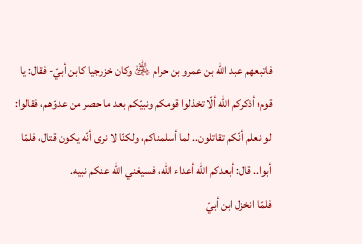فاتبعهم عبد الله بن عمرو بن حرام ﵁ وكان خزرجيا كابن أبيّ- فقال: يا قوم؛ أذكركم الله ألّا تخذلوا قومكم ونبيّكم بعد ما حصر من عدوّهم، فقالوا: لو نعلم أنّكم تقاتلون.. لما أسلمناكم، ولكنّا لا نرى أنّه يكون قتال، فلمّا أبوا.. قال: أبعدكم الله أعداء الله، فسيغني الله عنكم نبيه.
فلمّا انخزل ابن أبيّ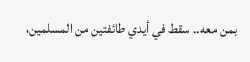بمن معه.. سقط في أيدي طائفتين من المسلمين،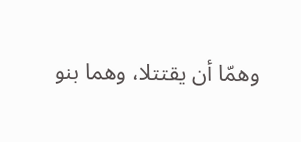وهمّا أن يقتتلا، وهما بنو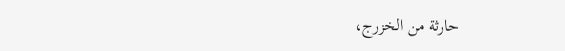حارثة من الخزرج،